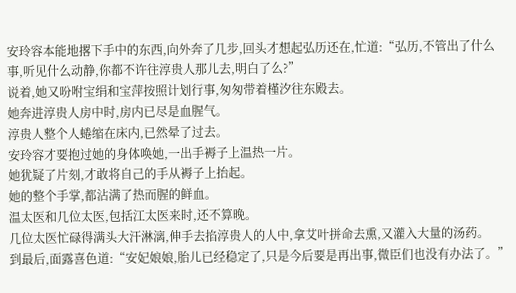安玲容本能地撂下手中的东西,向外奔了几步,回头才想起弘历还在,忙道:“弘历,不管出了什么事,听见什么动静,你都不许往淳贵人那儿去,明白了么?”
说着,她又吩咐宝绢和宝萍按照计划行事,匆匆带着槿汐往东殿去。
她奔进淳贵人房中时,房内已尽是血腥气。
淳贵人整个人蜷缩在床内,已然晕了过去。
安玲容才要抱过她的身体唤她,一出手褥子上温热一片。
她犹疑了片刻,才敢将自己的手从褥子上抬起。
她的整个手掌,都沾满了热而腥的鲜血。
温太医和几位太医,包括江太医来时,还不算晚。
几位太医忙碌得满头大汗淋漓,伸手去掐淳贵人的人中,拿艾叶拼命去熏,又灌入大量的汤药。
到最后,面露喜色道:“安妃娘娘,胎儿已经稳定了,只是今后要是再出事,微臣们也没有办法了。”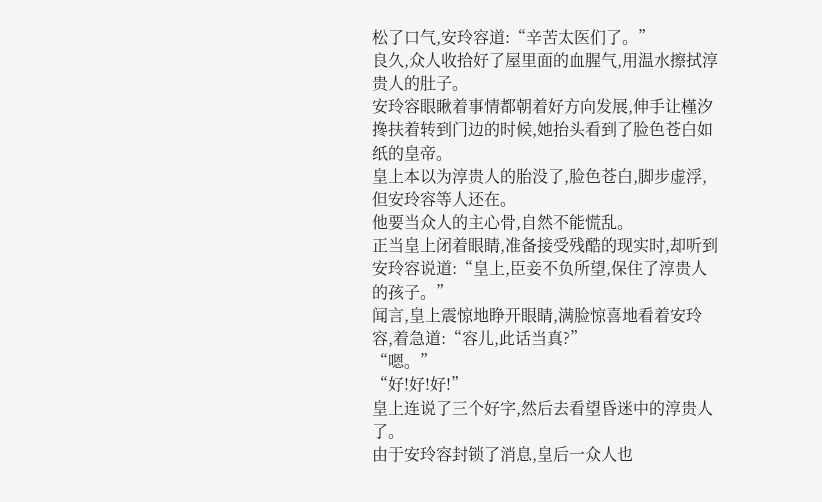松了口气,安玲容道:“辛苦太医们了。”
良久,众人收拾好了屋里面的血腥气,用温水擦拭淳贵人的肚子。
安玲容眼瞅着事情都朝着好方向发展,伸手让槿汐搀扶着转到门边的时候,她抬头看到了脸色苍白如纸的皇帝。
皇上本以为淳贵人的胎没了,脸色苍白,脚步虚浮,但安玲容等人还在。
他要当众人的主心骨,自然不能慌乱。
正当皇上闭着眼睛,准备接受残酷的现实时,却听到安玲容说道:“皇上,臣妾不负所望,保住了淳贵人的孩子。”
闻言,皇上震惊地睁开眼睛,满脸惊喜地看着安玲容,着急道:“容儿,此话当真?”
“嗯。”
“好!好!好!”
皇上连说了三个好字,然后去看望昏迷中的淳贵人了。
由于安玲容封锁了消息,皇后一众人也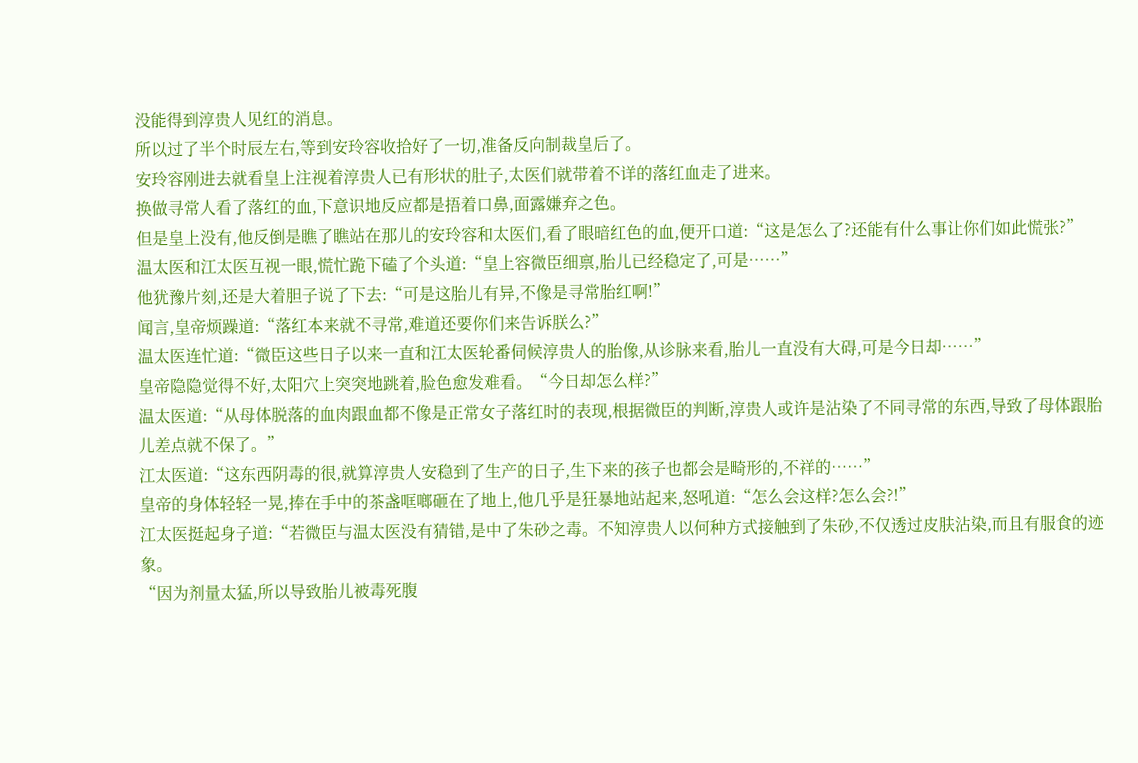没能得到淳贵人见红的消息。
所以过了半个时辰左右,等到安玲容收拾好了一切,准备反向制裁皇后了。
安玲容刚进去就看皇上注视着淳贵人已有形状的肚子,太医们就带着不详的落红血走了进来。
换做寻常人看了落红的血,下意识地反应都是捂着口鼻,面露嫌弃之色。
但是皇上没有,他反倒是瞧了瞧站在那儿的安玲容和太医们,看了眼暗红色的血,便开口道:“这是怎么了?还能有什么事让你们如此慌张?”
温太医和江太医互视一眼,慌忙跪下磕了个头道:“皇上容微臣细禀,胎儿已经稳定了,可是……”
他犹豫片刻,还是大着胆子说了下去:“可是这胎儿有异,不像是寻常胎红啊!”
闻言,皇帝烦躁道:“落红本来就不寻常,难道还要你们来告诉朕么?”
温太医连忙道:“微臣这些日子以来一直和江太医轮番伺候淳贵人的胎像,从诊脉来看,胎儿一直没有大碍,可是今日却……”
皇帝隐隐觉得不好,太阳穴上突突地跳着,脸色愈发难看。“今日却怎么样?”
温太医道:“从母体脱落的血肉跟血都不像是正常女子落红时的表现,根据微臣的判断,淳贵人或许是沾染了不同寻常的东西,导致了母体跟胎儿差点就不保了。”
江太医道:“这东西阴毒的很,就算淳贵人安稳到了生产的日子,生下来的孩子也都会是畸形的,不祥的……”
皇帝的身体轻轻一晃,捧在手中的茶盏哐啷砸在了地上,他几乎是狂暴地站起来,怒吼道:“怎么会这样?怎么会?!”
江太医挺起身子道:“若微臣与温太医没有猜错,是中了朱砂之毒。不知淳贵人以何种方式接触到了朱砂,不仅透过皮肤沾染,而且有服食的迹象。
“因为剂量太猛,所以导致胎儿被毒死腹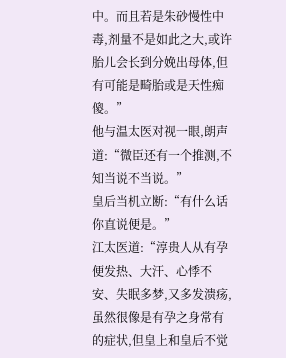中。而且若是朱砂慢性中毒,剂量不是如此之大,或许胎儿会长到分娩出母体,但有可能是畸胎或是天性痴傻。”
他与温太医对视一眼,朗声道:“微臣还有一个推测,不知当说不当说。”
皇后当机立断:“有什么话你直说便是。”
江太医道:“淳贵人从有孕便发热、大汗、心悸不安、失眠多梦,又多发溃疡,虽然很像是有孕之身常有的症状,但皇上和皇后不觉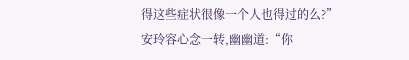得这些症状很像一个人也得过的么?”
安玲容心念一转,幽幽道:“你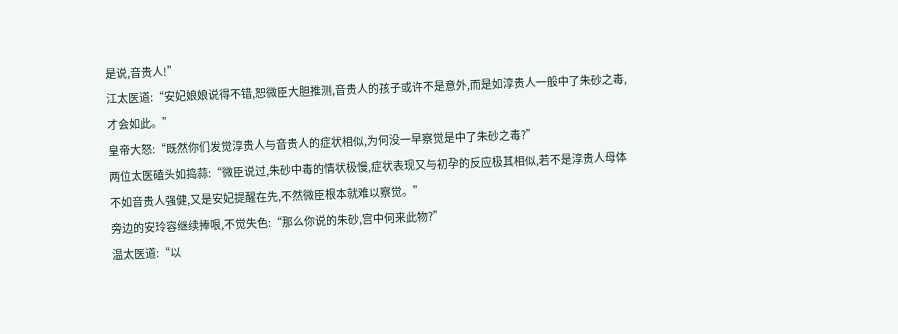是说,音贵人!”
江太医道:“安妃娘娘说得不错,恕微臣大胆推测,音贵人的孩子或许不是意外,而是如淳贵人一般中了朱砂之毒,才会如此。”
皇帝大怒:“既然你们发觉淳贵人与音贵人的症状相似,为何没一早察觉是中了朱砂之毒?”
两位太医磕头如捣蒜:“微臣说过,朱砂中毒的情状极慢,症状表现又与初孕的反应极其相似,若不是淳贵人母体不如音贵人强健,又是安妃提醒在先,不然微臣根本就难以察觉。”
旁边的安玲容继续捧哏,不觉失色:“那么你说的朱砂,宫中何来此物?”
温太医道:“以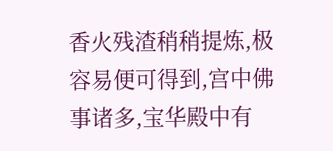香火残渣稍稍提炼,极容易便可得到,宫中佛事诸多,宝华殿中有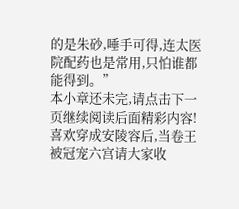的是朱砂,唾手可得,连太医院配药也是常用,只怕谁都能得到。”
本小章还未完,请点击下一页继续阅读后面精彩内容!
喜欢穿成安陵容后,当卷王被冠宠六宫请大家收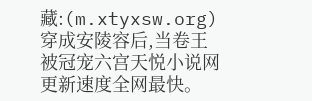藏:(m.xtyxsw.org)穿成安陵容后,当卷王被冠宠六宫天悦小说网更新速度全网最快。